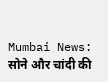Mumbai News: सोने और चांदी की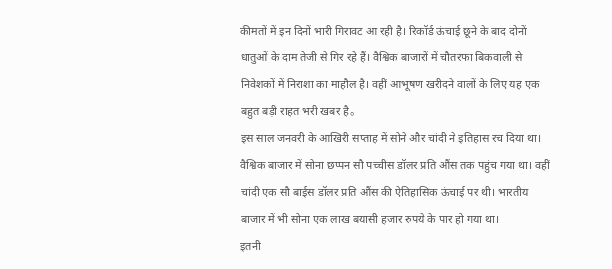कीमतों में इन दिनों भारी गिरावट आ रही है। रिकॉर्ड ऊंचाई छूने के बाद दोनों धातुओं के दाम तेजी से गिर रहे हैं। वैश्विक बाजारों में चौतरफा बिकवाली से निवेशकों में निराशा का माहौल है। वहीं आभूषण खरीदने वालों के लिए यह एक बहुत बड़ी राहत भरी खबर है。
इस साल जनवरी के आखिरी सप्ताह में सोने और चांदी ने इतिहास रच दिया था। वैश्विक बाजार में सोना छप्पन सौ पच्चीस डॉलर प्रति औंस तक पहुंच गया था। वहीं चांदी एक सौ बाईस डॉलर प्रति औंस की ऐतिहासिक ऊंचाई पर थी। भारतीय बाजार में भी सोना एक लाख बयासी हजार रुपये के पार हो गया था।
इतनी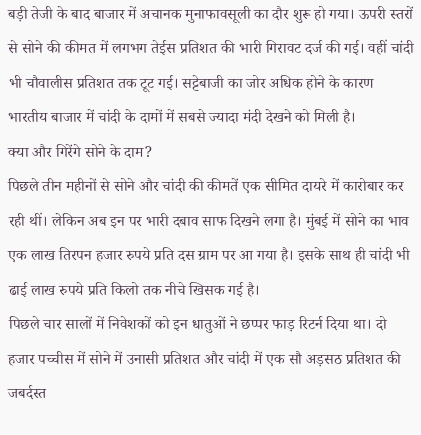बड़ी तेजी के बाद बाजार में अचानक मुनाफावसूली का दौर शुरू हो गया। ऊपरी स्तरों से सोने की कीमत में लगभग तेईस प्रतिशत की भारी गिरावट दर्ज की गई। वहीं चांदी भी चौवालीस प्रतिशत तक टूट गई। सट्टेबाजी का जोर अधिक होने के कारण भारतीय बाजार में चांदी के दामों में सबसे ज्यादा मंदी देखने को मिली है।
क्या और गिरेंगे सोने के दाम?
पिछले तीन महीनों से सोने और चांदी की कीमतें एक सीमित दायरे में कारोबार कर रही थीं। लेकिन अब इन पर भारी दबाव साफ दिखने लगा है। मुंबई में सोने का भाव एक लाख तिरपन हजार रुपये प्रति दस ग्राम पर आ गया है। इसके साथ ही चांदी भी ढाई लाख रुपये प्रति किलो तक नीचे खिसक गई है।
पिछले चार सालों में निवेशकों को इन धातुओं ने छप्पर फाड़ रिटर्न दिया था। दो हजार पच्चीस में सोने में उनासी प्रतिशत और चांदी में एक सौ अड़सठ प्रतिशत की जबर्दस्त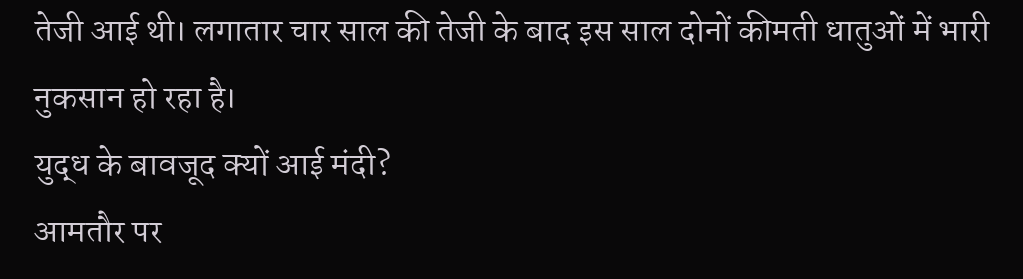तेजी आई थी। लगातार चार साल की तेजी के बाद इस साल दोनों कीमती धातुओं में भारी नुकसान हो रहा है।
युद्ध के बावजूद क्यों आई मंदी?
आमतौर पर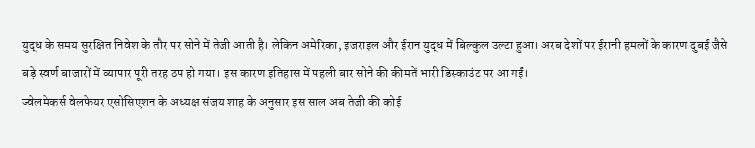युद्ध के समय सुरक्षित निवेश के तौर पर सोने में तेजी आती है। लेकिन अमेरिका, इजराइल और ईरान युद्ध में बिल्कुल उल्टा हुआ। अरब देशों पर ईरानी हमलों के कारण दुबई जैसे बड़े स्वर्ण बाजारों में व्यापार पूरी तरह ठप हो गया। इस कारण इतिहास में पहली बार सोने की कीमतें भारी डिस्काउंट पर आ गईं।
ज्वेलमेकर्स वेलफेयर एसोसिएशन के अध्यक्ष संजय शाह के अनुसार इस साल अब तेजी की कोई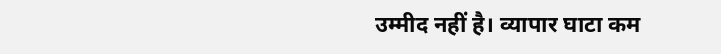उम्मीद नहीं है। व्यापार घाटा कम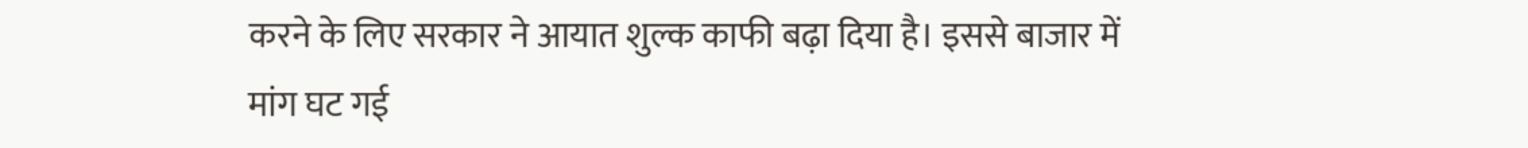करने के लिए सरकार ने आयात शुल्क काफी बढ़ा दिया है। इससे बाजार में मांग घट गई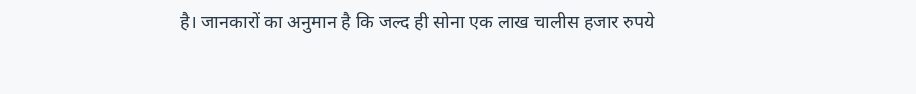है। जानकारों का अनुमान है कि जल्द ही सोना एक लाख चालीस हजार रुपये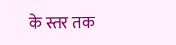के स्तर तक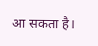आ सकता है।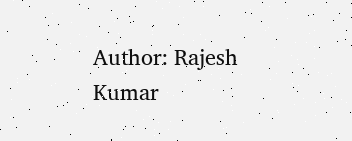Author: Rajesh Kumar